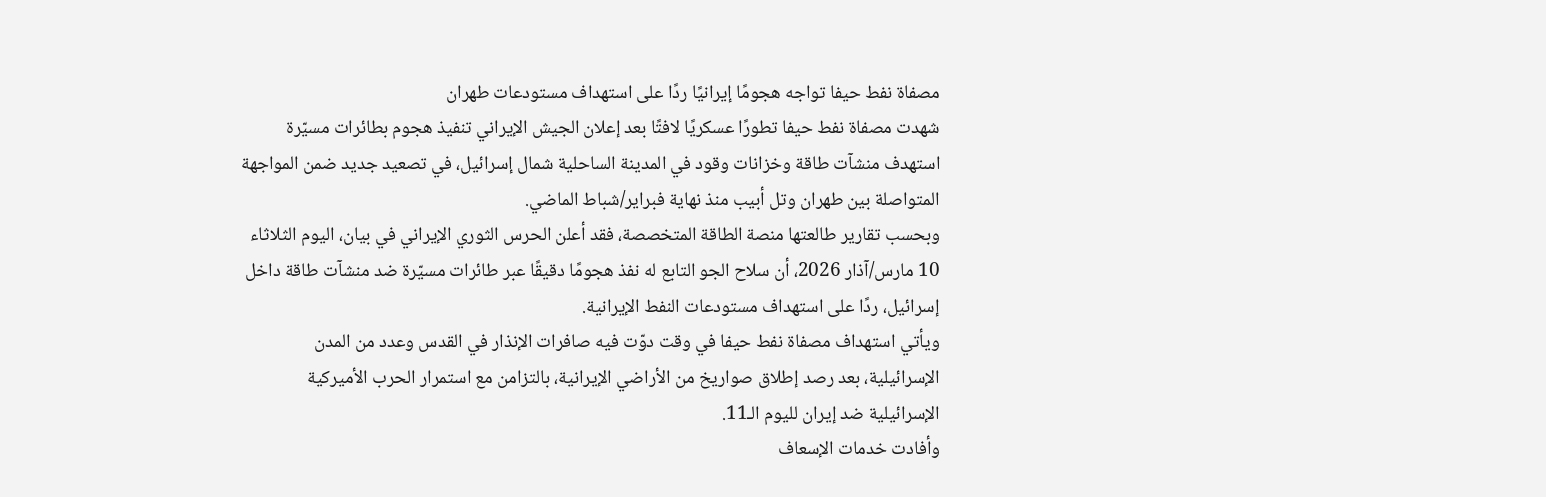مصفاة نفط حيفا تواجه هجومًا إيرانيًا ردًا على استهداف مستودعات طهران
شهدت مصفاة نفط حيفا تطورًا عسكريًا لافتًا بعد إعلان الجيش الإيراني تنفيذ هجوم بطائرات مسيّرة استهدف منشآت طاقة وخزانات وقود في المدينة الساحلية شمال إسرائيل، في تصعيد جديد ضمن المواجهة المتواصلة بين طهران وتل أبيب منذ نهاية فبراير/شباط الماضي.
وبحسب تقارير طالعتها منصة الطاقة المتخصصة، فقد أعلن الحرس الثوري الإيراني في بيان، اليوم الثلاثاء 10 مارس/آذار 2026، أن سلاح الجو التابع له نفذ هجومًا دقيقًا عبر طائرات مسيّرة ضد منشآت طاقة داخل إسرائيل، ردًا على استهداف مستودعات النفط الإيرانية.
ويأتي استهداف مصفاة نفط حيفا في وقت دوّت فيه صافرات الإنذار في القدس وعدد من المدن الإسرائيلية، بعد رصد إطلاق صواريخ من الأراضي الإيرانية، بالتزامن مع استمرار الحرب الأميركية الإسرائيلية ضد إيران لليوم الـ11.
وأفادت خدمات الإسعاف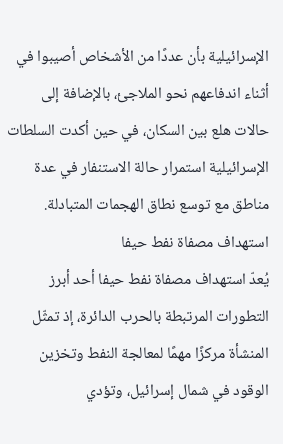الإسرائيلية بأن عددًا من الأشخاص أصيبوا في أثناء اندفاعهم نحو الملاجئ، بالإضافة إلى حالات هلع بين السكان، في حين أكدت السلطات الإسرائيلية استمرار حالة الاستنفار في عدة مناطق مع توسع نطاق الهجمات المتبادلة.
استهداف مصفاة نفط حيفا
يُعدّ استهداف مصفاة نفط حيفا أحد أبرز التطورات المرتبطة بالحرب الدائرة، إذ تمثّل المنشأة مركزًا مهمًا لمعالجة النفط وتخزين الوقود في شمال إسرائيل، وتؤدي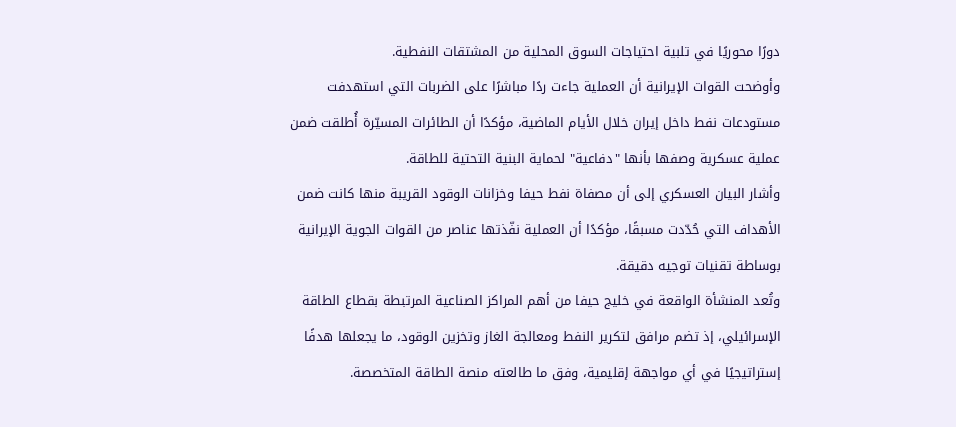دورًا محوريًا في تلبية احتياجات السوق المحلية من المشتقات النفطية.
وأوضحت القوات الإيرانية أن العملية جاءت ردًا مباشرًا على الضربات التي استهدفت مستودعات نفط داخل إيران خلال الأيام الماضية، مؤكدًا أن الطائرات المسيّرة أُطلقت ضمن عملية عسكرية وصفها بأنها "دفاعية" لحماية البنية التحتية للطاقة.
وأشار البيان العسكري إلى أن مصفاة نفط حيفا وخزانات الوقود القريبة منها كانت ضمن الأهداف التي حُدّدت مسبقًا، مؤكدًا أن العملية نفّذتها عناصر من القوات الجوية الإيرانية بوساطة تقنيات توجيه دقيقة.
وتُعد المنشأة الواقعة في خليج حيفا من أهم المراكز الصناعية المرتبطة بقطاع الطاقة الإسرائيلي، إذ تضم مرافق لتكرير النفط ومعالجة الغاز وتخزين الوقود، ما يجعلها هدفًا إستراتيجيًا في أي مواجهة إقليمية، وفق ما طالعته منصة الطاقة المتخصصة.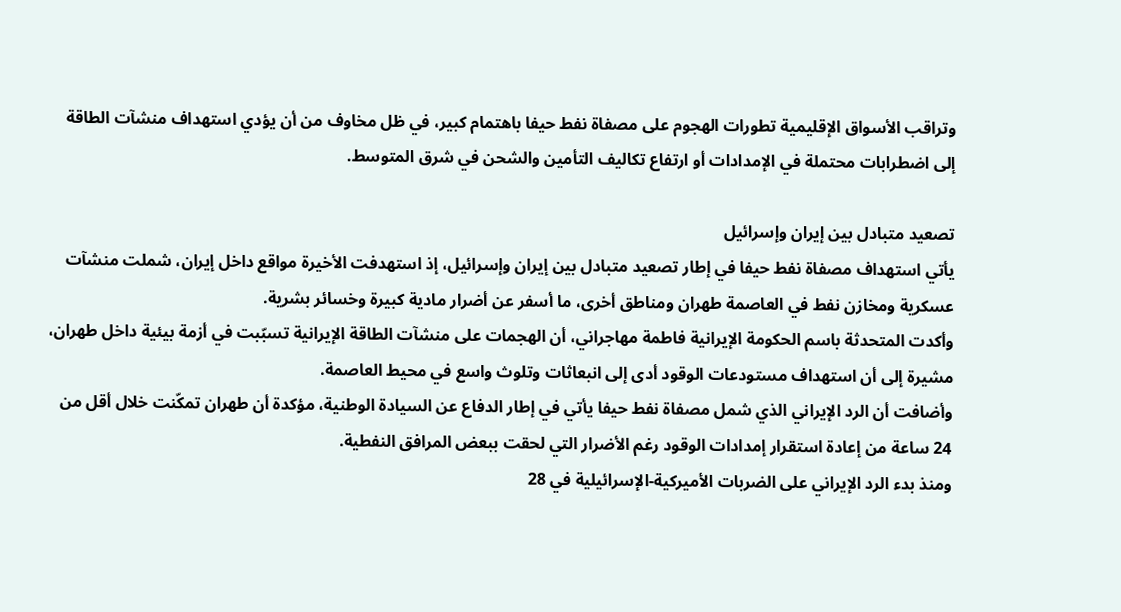وتراقب الأسواق الإقليمية تطورات الهجوم على مصفاة نفط حيفا باهتمام كبير، في ظل مخاوف من أن يؤدي استهداف منشآت الطاقة إلى اضطرابات محتملة في الإمدادات أو ارتفاع تكاليف التأمين والشحن في شرق المتوسط.

تصعيد متبادل بين إيران وإسرائيل
يأتي استهداف مصفاة نفط حيفا في إطار تصعيد متبادل بين إيران وإسرائيل، إذ استهدفت الأخيرة مواقع داخل إيران، شملت منشآت عسكرية ومخازن نفط في العاصمة طهران ومناطق أخرى، ما أسفر عن أضرار مادية كبيرة وخسائر بشرية.
وأكدت المتحدثة باسم الحكومة الإيرانية فاطمة مهاجراني، أن الهجمات على منشآت الطاقة الإيرانية تسبّبت في أزمة بيئية داخل طهران، مشيرة إلى أن استهداف مستودعات الوقود أدى إلى انبعاثات وتلوث واسع في محيط العاصمة.
وأضافت أن الرد الإيراني الذي شمل مصفاة نفط حيفا يأتي في إطار الدفاع عن السيادة الوطنية، مؤكدة أن طهران تمكّنت خلال أقل من 24 ساعة من إعادة استقرار إمدادات الوقود رغم الأضرار التي لحقت ببعض المرافق النفطية.
ومنذ بدء الرد الإيراني على الضربات الأميركية-الإسرائيلية في 28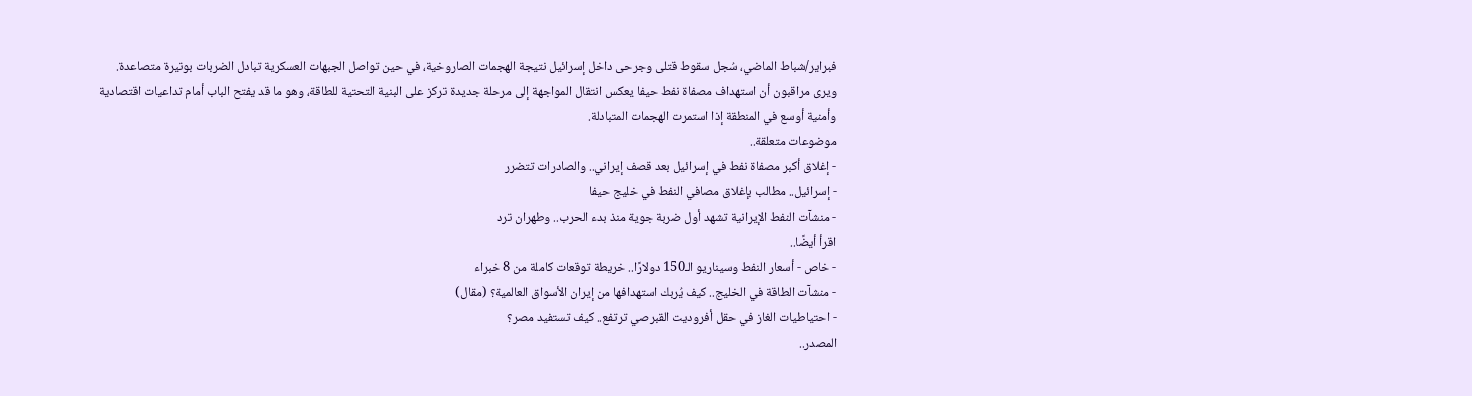فبراير/شباط الماضي، سُجل سقوط قتلى وجرحى داخل إسرائيل نتيجة الهجمات الصاروخية، في حين تواصل الجبهات العسكرية تبادل الضربات بوتيرة متصاعدة.
ويرى مراقبون أن استهداف مصفاة نفط حيفا يعكس انتقال المواجهة إلى مرحلة جديدة تركز على البنية التحتية للطاقة، وهو ما قد يفتح الباب أمام تداعيات اقتصادية وأمنية أوسع في المنطقة إذا استمرت الهجمات المتبادلة.
موضوعات متعلقة..
- إغلاق أكبر مصفاة نفط في إسرائيل بعد قصف إيراني.. والصادرات تتضرر
- إسرائيل.. مطالب بإغلاق مصافي النفط في خليج حيفا
- منشآت النفط الإيرانية تشهد أول ضربة جوية منذ بدء الحرب.. وطهران ترد
اقرأ أيضًا..
- خاص - أسعار النفط وسيناريو الـ150 دولارًا.. خريطة توقعات كاملة من 8 خبراء
- منشآت الطاقة في الخليج.. كيف يُربك استهدافها من إيران الأسواق العالمية؟ (مقال)
- احتياطيات الغاز في حقل أفروديت القبرصي ترتفع.. كيف تستفيد مصر؟
المصدر..